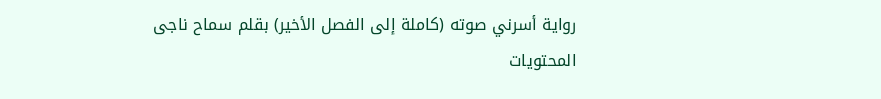رواية أسرني صوته (كاملة إلى الفصل الأخير) بقلم سماح ناجى
المحتويات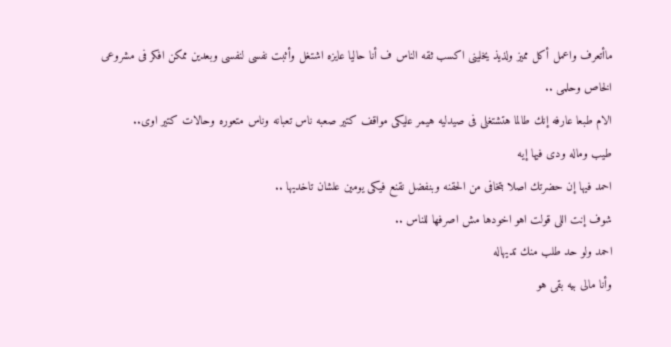ماأتعرف واعمل أكل مميز ولذيذ يخلينى اكسب ثقه الناس ف أنا حاليا عايزه اشتغل وأثبت نفسى لنفسى وبعدين ممكن افكر فى مشروعى الخاص وحلمى ..
الام طبعا عارفه إنك طالما هتشتغلى فى صيدليه هيمر عليكى مواقف كتير صعبه ناس تعبانه وناس متعوره وحالات كتير اوى..
طيب وماله ودى فيها إيه
احمد فيها إن حضرتك اصلا بتخافى من الحقنه وبنفضل نقنع فيكى يومين علشان تاخديها ..
شوف إنت اللى قولت اهو اخودها مش اصرفها للناس ..
احمد ولو حد طلب منك تديهاله
وأنا مالى بيه بقى هو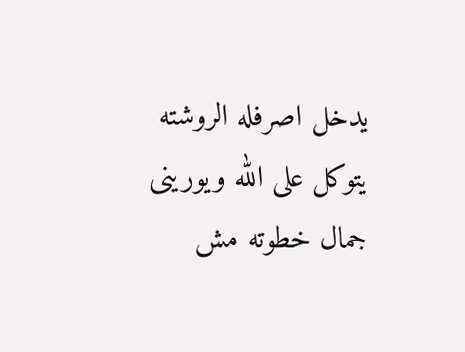يدخل اصرفله الروشته يتوكل على الله ويورينى جمال خطوته مش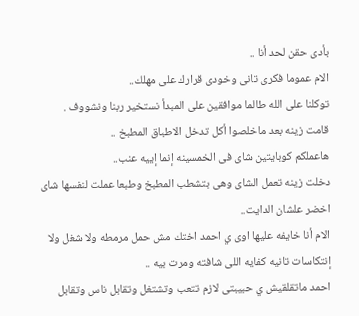بأدى حقن لحد أنا ..
الام عموما فكرى تانى وخودى قرارك على مهلك..
توكلنا على الله طالما موافقين على المبدأ نستخير ربنا ونشووف .
قامت زينه بعد ماخلصوا أكل تدخل الاطباق المطبخ ..
هاعملكم كوبايتين شاى فى الخمسينه إنما إييه عنب..
دخلت زينه تعمل الشاى وهى بتشطب المطبخ وطبعا عملت لنفسها شاى اخضر علشان الدايت..
الام أنا خايفه عليها اوى ي احمد اختك مش حمل مرمطه ولا شغل ولا إنتكاسات تانيه كفايه اللى شافته ومرت بيه ..
احمد ماتقلقيش ي حبيبتى لازم تتعب وتشتغل وتقابل ناس وتقابل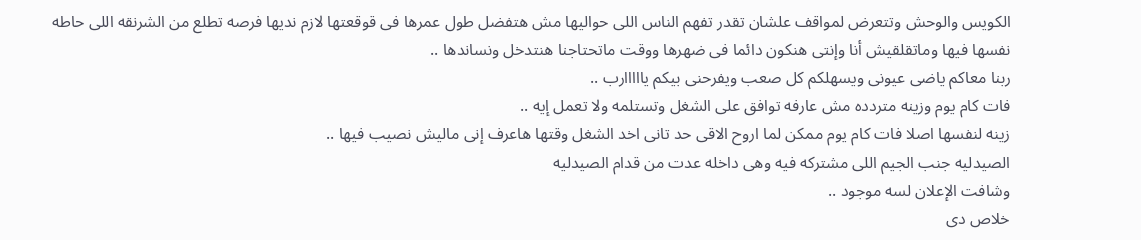الكويس والوحش وتتعرض لمواقف علشان تقدر تفهم الناس اللى حواليها مش هتفضل طول عمرها فى قوقعتها لازم نديها فرصه تطلع من الشرنقه اللى حاطه نفسها فيها وماتقلقيش أنا وإنتى هنكون دائما فى ضهرها ووقت ماتحتاجنا هنتدخل ونساندها ..
ربنا معاكم ياضى عيونى ويسهلكم كل صعب ويفرحنى بيكم يااااارب ..
فات كام يوم وزينه متردده مش عارفه توافق على الشغل وتستلمه ولا تعمل إيه ..
زينه لنفسها اصلا فات كام يوم ممكن لما اروح الاقى حد تانى اخد الشغل وقتها هاعرف إنى ماليش نصيب فيها ..
الصيدليه جنب الجيم اللى مشتركه فيه وهى داخله عدت من قدام الصيدليه
وشافت الإعلان لسه موجود ..
خلاص دى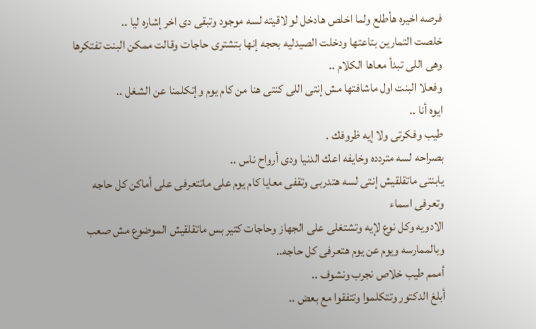فرصه اخيره هأطلع ولما اخلص هادخل لو لاقيته لسه موجود وتبقى دى اخر إشاره ليا ..
خلصت التمارين بتاعتها ودخلت الصيدليه بحجه إنها بتشترى حاجات وقالت ممكن البنت تفتكرها وهى اللى تبدأ معاها الكلام ..
وفعلا البنت اول ماشافتها مش إنتى اللى كنتى هنا من كام يوم وإتكلمنا عن الشغل ..
ايوه أنا ..
طيب وفكرتى ولا إيه ظروفك .
بصراحه لسه متردده وخايفه اعك الدنيا ودى أرواح ناس ..
يابنتى ماتقلقيش إنتى لسه هتدربى وتقفى معايا كام يوم على ماتتعرفى على أماكن كل حاجه وتعرفى اسماء
الادويه وكل نوع لإيه وتشتغلى على الجهاز وحاجات كتير بس ماتقلقيش الموضوع مش صعب وبالممارسه ويوم عن يوم هتعرفى كل حاجه..
أممم طيب خلاص نجرب ونشوف ..
أبلغ الدكتور وتتكلموا وتتفقوا مع بعض ..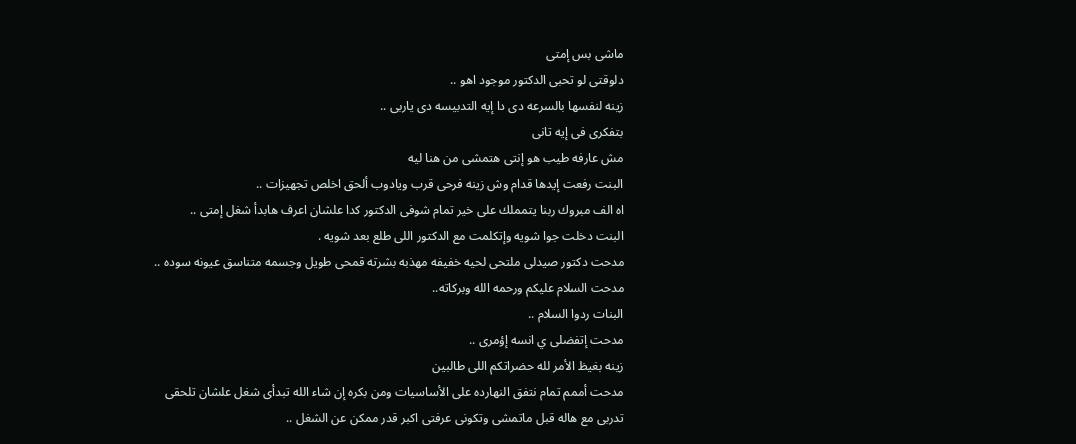ماشى بس إمتى
دلوقتى لو تحبى الدكتور موجود اهو ..
زينه لنفسها بالسرعه دى دا إيه التدبيسه دى ياربى ..
بتفكرى فى إيه تانى
مش عارفه طيب هو إنتى هتمشى من هنا ليه
البنت رفعت إيدها قدام وش زينه فرحى قرب ويادوب ألحق اخلص تجهيزات ..
اه الف مبروك ربنا يتمملك على خير تمام شوفى الدكتور كدا علشان اعرف هابدأ شغل إمتى ..
البنت دخلت جوا شويه وإتكلمت مع الدكتور اللى طلع بعد شويه .
مدحت دكتور صيدلى ملتحى لحيه خفيفه مهذبه بشرته قمحى طويل وجسمه متناسق عيونه سوده ..
مدحت السلام عليكم ورحمه الله وبركاته..
البنات ردوا السلام ..
مدحت إتفضلى ي انسه إؤمرى ..
زينه بغيظ الأمر لله حضراتكم اللى طالبين
مدحت أممم تمام نتفق النهارده على الأساسيات ومن بكره إن شاء الله تبدأى شغل علشان تلحقى تدربى مع هاله قبل ماتمشى وتكونى عرفتى اكبر قدر ممكن عن الشغل ..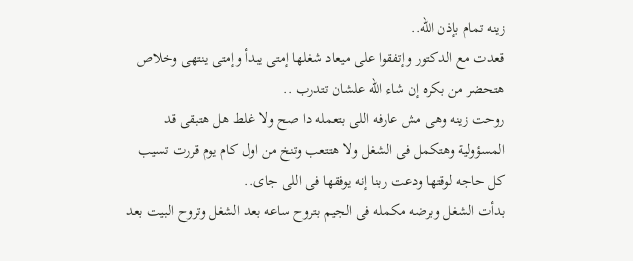زينه تمام بإذن الله..
قعدت مع الدكتور وإتفقوا على ميعاد شغلها إمتى يبدأ وإمتى ينتهى وخلاص هتحضر من بكره إن شاء الله علشان تتدرب ..
روحت زينه وهى مش عارفه اللى بتعمله دا صح ولا غلط هل هتبقى قد المسؤولية وهتكمل فى الشغل ولا هتتعب وتنخ من اول كام يوم قررت تسيب كل حاجه لوقتها ودعت ربنا إنه يوفقها فى اللى جاى..
بدأت الشغل وبرضه مكمله فى الجيم بتروح ساعه بعد الشغل وتروح البيت بعد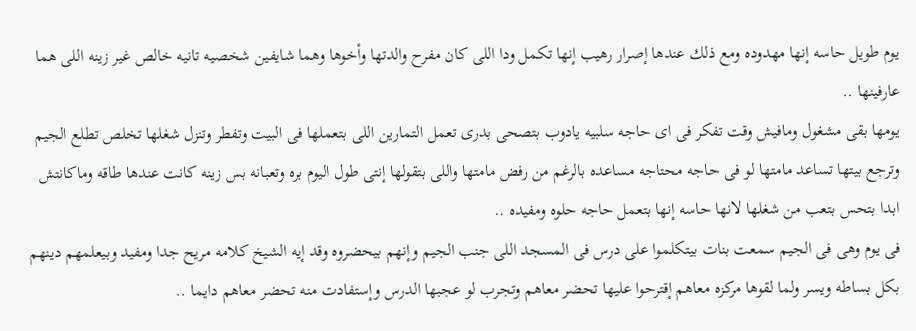يوم طويل حاسه إنها مهدوده ومع ذلك عندها إصرار رهيب إنها تكمل ودا اللى كان مفرح والدتها وأخوها وهما شايفين شخصيه تانيه خالص غير زينه اللى هما عارفينها ..
يومها بقى مشغول ومافيش وقت تفكر فى اى حاجه سلبيه يادوب بتصحى بدرى تعمل التمارين اللى بتعملها فى البيت وتفطر وتنزل شغلها تخلص تطلع الجيم وترجع بيتها تساعد مامتها لو فى حاجه محتاجه مساعده بالرغم من رفض مامتها واللى بتقولها إنتى طول اليوم بره وتعبانه بس زينه كانت عندها طاقه وماكانتش ابدا بتحس بتعب من شغلها لانها حاسه إنها بتعمل حاجه حلوه ومفيده ..
فى يوم وهى فى الجيم سمعت بنات بيتكلموا على درس فى المسجد اللى جنب الجيم وإنهم بيحضروه وقد إيه الشيخ كلامه مريح جدا ومفيد وبيعلمهم دينهم بكل بساطه ويسر ولما لقوها مركزه معاهم إقترحوا عليها تحضر معاهم وتجرب لو عجبها الدرس وإستفادت منه تحضر معاهم دايما ..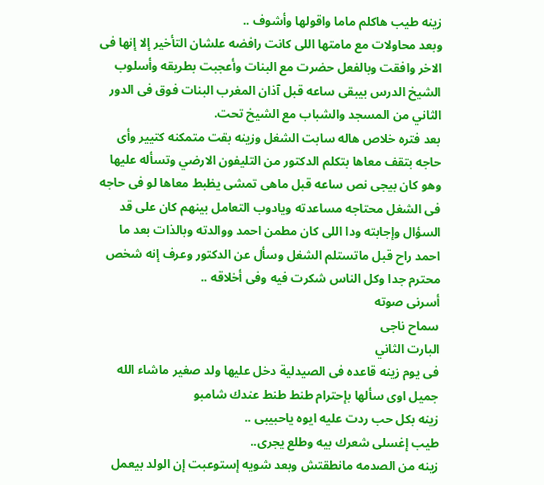زينه طيب هاكلم ماما واقولها وأشوف ..
وبعد محاولات مع مامتها اللى كانت رافضه علشان التأخير إلا إنها فى الاخر وافقت وبالفعل حضرت مع البنات وأعجبت بطريقه وأسلوب الشيخ الدرس بيبقى ساعه قبل آذان المغرب البنات فوق فى الدور الثاني من المسجد والشباب مع الشيخ تحت.
بعد فتره خلاص هاله سابت الشغل وزينه بقت متمكنه كتيير وأى حاجه بتقف معاها بتكلم الدكتور من التليفون الارضي وتسأله عليها وهو كان بيجى نص ساعه قبل ماهى تمشى يظبط معاها لو فى حاجه فى الشغل محتاجه مساعدته ويادوب التعامل بينهم كان على قد السؤال وإجابته ودا اللى كان مطمن احمد ووالدته وبالذات بعد ما احمد راح قبل ماتستلم الشغل وسأل عن الدكتور وعرف إنه شخص محترم جدا وكل الناس شكرت فيه وفى أخلاقه ..
أسرنى صوته
سماح ناجى
البارت الثاني
فى يوم زينه قاعده فى الصيدلية دخل عليها ولد صغير ماشاء الله جميل اوى سألها بإحترام طنط طنط عندك شامبو
زينه بكل حب ردت عليه ايوه ياحبيبى ..
طيب إغسلى شعرك بيه وطلع يجرى..
زينه من الصدمه مانطقتش وبعد شويه إستوعبت إن الولد بيعمل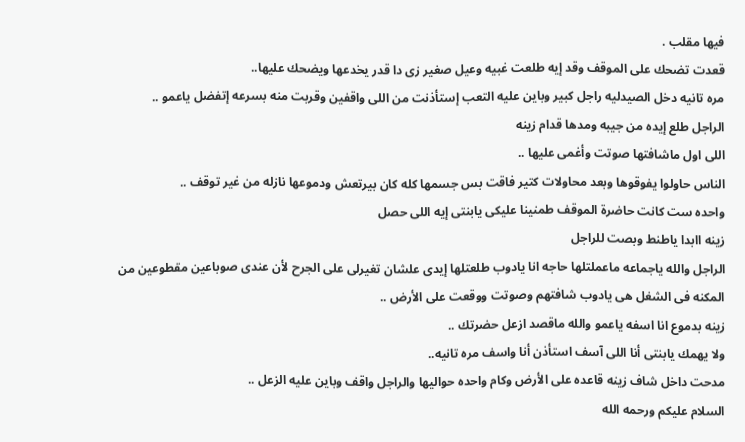فيها مقلب .
قعدت تضحك على الموقف وقد إيه طلعت غبيه وعيل صغير زى دا قدر يخدعها ويضحك عليها..
مره تانيه دخل الصيدليه راجل كبير وباين عليه التعب إستأذنت من اللى واقفين وقربت منه بسرعه إتفضل ياعمو ..
الراجل طلع إيده من جيبه ومدها قدام زينه
اللى اول ماشافتها صوتت وأغمى عليها ..
الناس حاولوا يفوقوها وبعد محاولات كتير فاقت بس جسمها كله كان بيرتعش ودموعها نازله من غير توقف ..
واحده ست كانت حاضرة الموقف طمنينا عليكى يابنتى إيه اللى حصل
زينه اابدا ياطنط وبصت للراجل
الراجل والله ياجماعه ماعملتلها حاجه انا يادوب طلعتلها إيدى علشان تغيرلى على الجرح لأن عندى صوباعين مقطوعين من المكنه فى الشغل هى يادوب شافتهم وصوتت ووقعت على الأرض ..
زينه بدموع انا اسفه ياعمو والله ماقصد ازعل حضرتك ..
ولا يهمك يابنتى أنا اللى آسف استأذن أنا واسف مره تانيه..
مدحت داخل شاف زينه قاعده على الأرض وكام واحده حواليها والراجل واقف وباين عليه الزعل ..
السلام عليكم ورحمه الله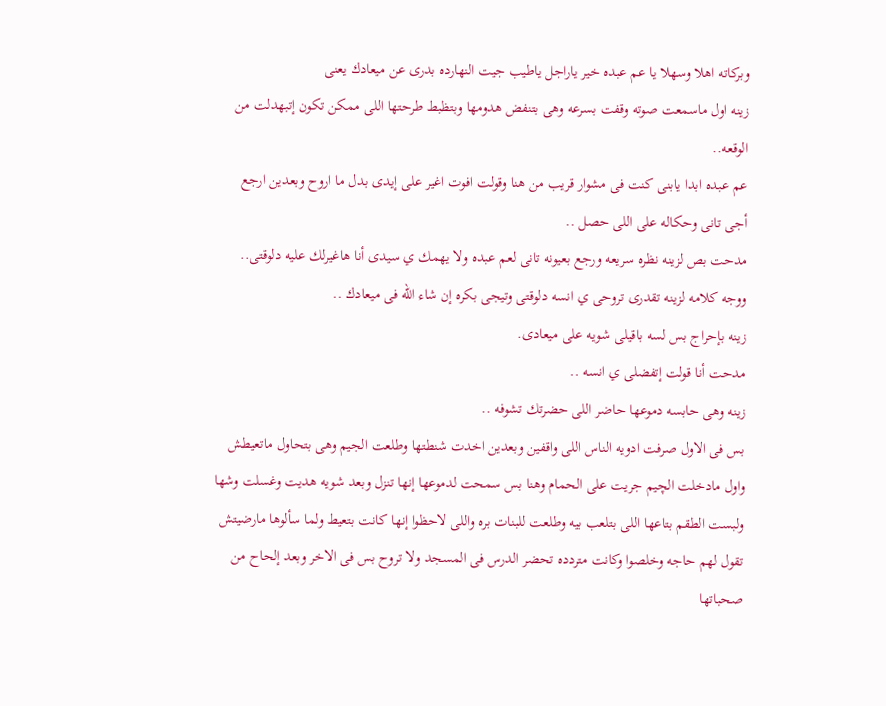وبركاته اهلا وسهلا يا عم عبده خير ياراجل ياطيب جيت النهارده بدرى عن ميعادك يعنى
زينه اول ماسمعت صوته وقفت بسرعه وهى بتنفض هدومها وبتظبط طرحتها اللى ممكن تكون إتبهدلت من الوقعه..
عم عبده ابدا يابنى كنت فى مشوار قريب من هنا وقولت افوت اغير على إيدى بدل ما اروح وبعدين ارجع أجى تانى وحكاله على اللى حصل ..
مدحت بص لزينه نظره سريعه ورجع بعيونه تانى لعم عبده ولا يهمك ي سيدى أنا هاغيرلك عليه دلوقتى..
ووجه كلامه لزينه تقدرى تروحى ي انسه دلوقتى وتيجى بكره إن شاء الله فى ميعادك ..
زينه بإحراج بس لسه باقيلى شويه على ميعادى.
مدحت أنا قولت إتفضلى ي انسه ..
زينه وهى حابسه دموعها حاضر اللى حضرتك تشوفه ..
بس فى الاول صرفت ادويه الناس اللى واقفين وبعدين اخدت شنطتها وطلعت الجيم وهى بتحاول ماتعيطش واول مادخلت الچيم جريت على الحمام وهنا بس سمحت لدموعها إنها تنزل وبعد شويه هديت وغسلت وشها ولبست الطقم بتاعها اللى بتلعب بيه وطلعت للبنات بره واللى لاحظوا إنها كانت بتعيط ولما سألوها مارضيتش تقول لهم حاجه وخلصوا وكانت متردده تحضر الدرس فى المسجد ولا تروح بس فى الاخر وبعد إلحاح من صحباتها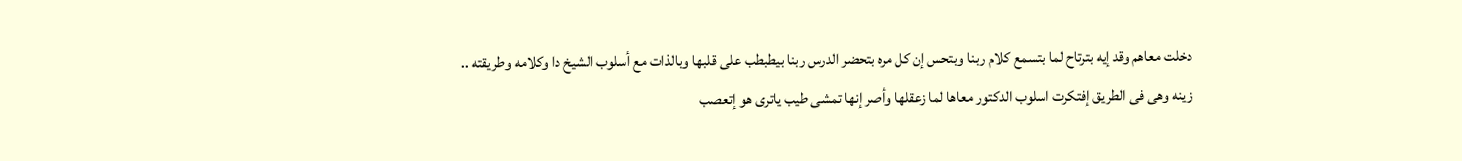دخلت معاهم وقد إيه بترتاح لما بتسمع كلام ربنا وبتحس إن كل مره بتحضر الدرس ربنا بيطبطب على قلبها وبالذات مع أسلوب الشيخ دا وكلامه وطريقته ..
زينه وهى فى الطريق إفتكرت اسلوب الدكتور معاها لما زعقلها وأصر إنها تمشى طيب ياترى هو إتعصب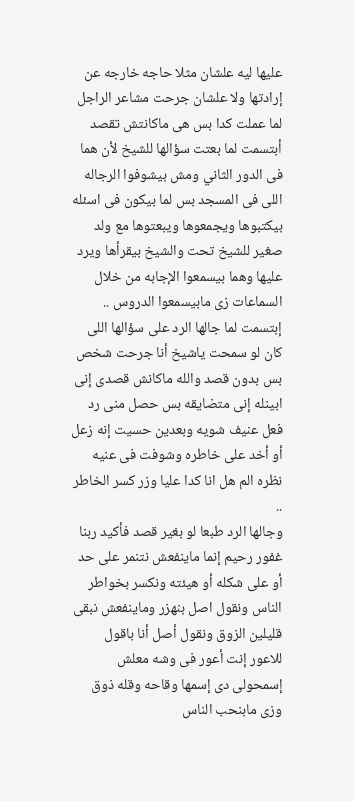عليها ليه علشان مثلا حاجه خارجه عن إرادتها ولا علشان جرحت مشاعر الراجل لما عملت كدا بس هى ماكانتش تقصد أبتسمت لما بعتت سؤالها للشيخ لأن هما فى الدور الثاني ومش بيشوفوا الرجاله اللى فى المسجد بس لما بيكون فى اسئله بيكتبوها ويجمعوها ويبعتوها مع ولد صغير للشيخ تحت والشيخ بيقرأها ويرد عليها وهما بيسمعوا الإجابه من خلال السماعات زى مابيسمعوا الدروس ..
إبتسمت لما جالها الرد على سؤالها اللى كان لو سمحت ياشيخ أنا جرحت شخص بس بدون قصد والله ماكانش قصدى إنى ابينله إنى متضايقه بس حصل منى رد فعل عنيف شويه وبعدين حسيت إنه زعل أو أخد على خاطره وشوفت فى عنيه نظره الم هل انا كدا عليا وزر كسر الخاطر ..
وجالها الرد طبعا لو بغير قصد فأكيد ربنا غفور رحيم إنما ماينفعش نتنمر على حد أو على شكله أو هيئته ونكسر بخواطر الناس ونقول اصل بنهزر وماينفعش نبقى قليلين الزوق ونقول أصل أنا باقول للاعور إنت أعور فى وشه معلش إسمحولى دى إسمها وقاحه وقله ذوق وزى مابنحب الناس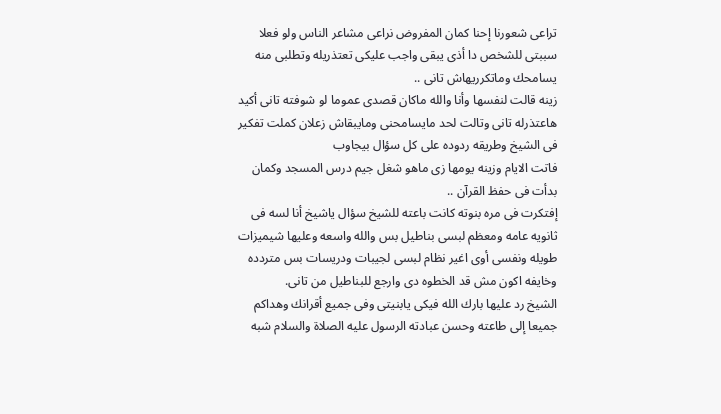تراعى شعورنا إحنا كمان المفروض نراعى مشاعر الناس ولو فعلا سببتى للشخص دا أذى يبقى واجب عليكى تعتذريله وتطلبى منه يسامحك وماتكرريهاش تانى ..
زينه قالت لنفسها وأنا والله ماكان قصدى عموما لو شوفته تانى أكيد هاعتذرله تانى وتالت لحد مايسامحنى ومايبقاش زعلان كملت تفكير فى الشيخ وطريقه ردوده على كل سؤال بيجاوب
فاتت الايام وزينه يومها زى ماهو شغل جيم درس المسجد وكمان بدأت فى حفظ القرآن ..
إفتكرت فى مره بنوته كانت باعته للشيخ سؤال ياشيخ أنا لسه فى ثانويه عامه ومعظم لبسى بناطيل بس والله واسعه وعليها شيميزات طويله ونفسى أوى اغير نظام لبسى لجيبات ودريسات بس متردده وخايفه اكون مش قد الخطوه دى وارجع للبناطيل من تانى.
الشيخ رد عليها بارك الله فيكى يابنيتى وفى جميع أقرانك وهداكم جميعا إلى طاعته وحسن عبادته الرسول عليه الصلاة والسلام شبه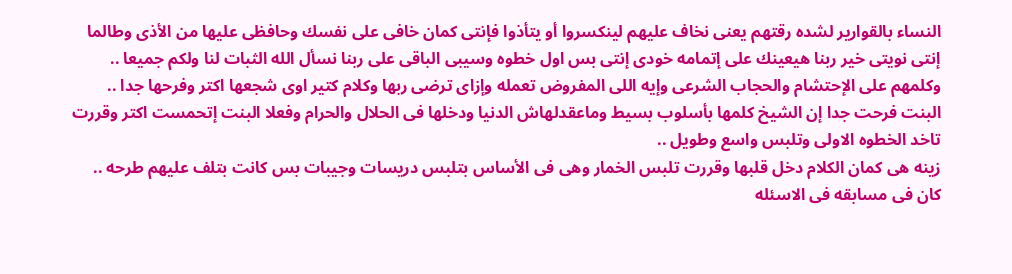النساء بالقوارير لشده رقتهم يعنى نخاف عليهم لينكسروا أو يتأذوا فإنتى كمان خافى على نفسك وحافظى عليها من الأذى وطالما إنتى نويتى خير ربنا هيعينك على إتمامه خودى إنتى بس اول خطوه وسيبى الباقى على ربنا نسأل الله الثبات لنا ولكم جميعا ..
وكلمهم على الإحتشام والحجاب الشرعى وإيه اللى المفروض تعمله وإزاى ترضى ربها وكلام كتير اوى شجعها اكتر وفرحها جدا ..
البنت فرحت جدا إن الشيخ كلمها بأسلوب بسيط وماعقدلهاش الدنيا ودخلها فى الحلال والحرام وفعلا البنت إتحمست اكتر وقررت تاخد الخطوه الاولى وتلبس واسع وطويل ..
زينه هى كمان الكلام دخل قلبها وقررت تلبس الخمار وهى فى الأساس بتلبس دريسات وجيبات بس كانت بتلف عليهم طرحه ..
كان فى مسابقه فى الاسئله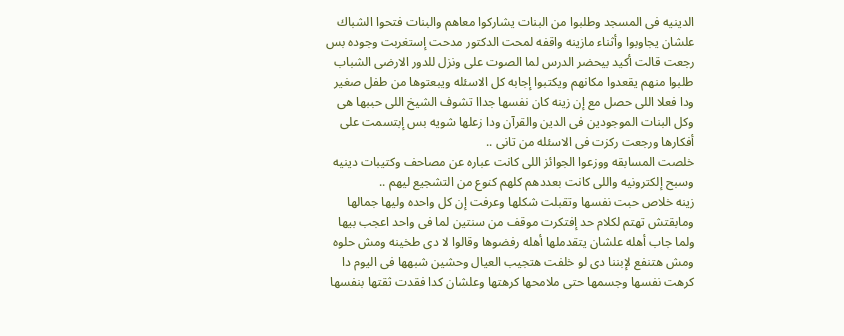الدينيه فى المسجد وطلبوا من البنات يشاركوا معاهم والبنات فتحوا الشباك علشان يجاوبوا وأثناء مازينه واقفه لمحت الدكتور مدحت إستغربت وجوده بس رجعت قالت أكيد بيحضر الدرس لما الصوت على ونزل للدور الارضى الشباب طلبوا منهم يقعدوا مكانهم ويكتبوا إجابه كل الاسئله ويبعتوها من طفل صغير ودا فعلا اللى حصل مع إن زينه كان نفسها جداا تشوف الشيخ اللى حببها هى وكل البنات الموجودين فى الدين والقرآن ودا زعلها شويه بس إبتسمت على أفكارها ورجعت ركزت فى الاسئله من تانى ..
خلصت المسابقه ووزعوا الجوائز اللى كانت عباره عن مصاحف وكتيبات دينيه وسبح إلكترونيه واللى كانت بعددهم كلهم كنوع من التشجيع ليهم ..
زينه خلاص حبت نفسها وتقبلت شكلها وعرفت إن كل واحده وليها جمالها ومابقتش تهتم لكلام حد إفتكرت موقف من سنتين لما فى واحد اعجب بيها ولما جاب أهله علشان يتقدملها أهله رفضوها وقالوا لا دى طخينه ومش حلوه ومش هتنفع لإبننا دى لو خلفت هتجيب العيال وحشين شبهها فى اليوم دا كرهت نفسها وجسمها حتى ملامحها كرهتها وعلشان كدا فقدت ثقتها بنفسها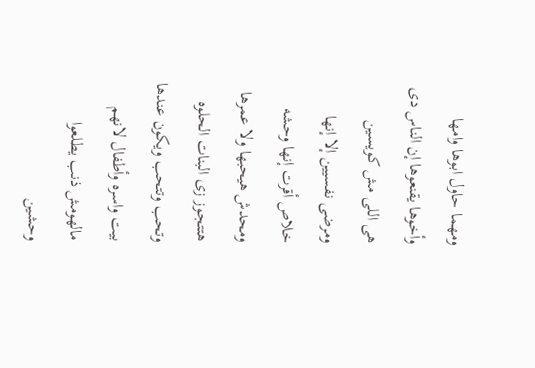ومهما حاول ابوها وامها وأخوها يقنعوها إن الناس دى هى اللى مش كويسين ومرضى نفسيين إلا إنها خلاص أقرت إنها وحشه ومحدش هيحبها ولا عمرها هتتجوز زى البنات الحلوه وتحب وتتحب ويكون عندها بيت واسره وأطفال لانهم مالهومش ذنب يطلعوا وحشين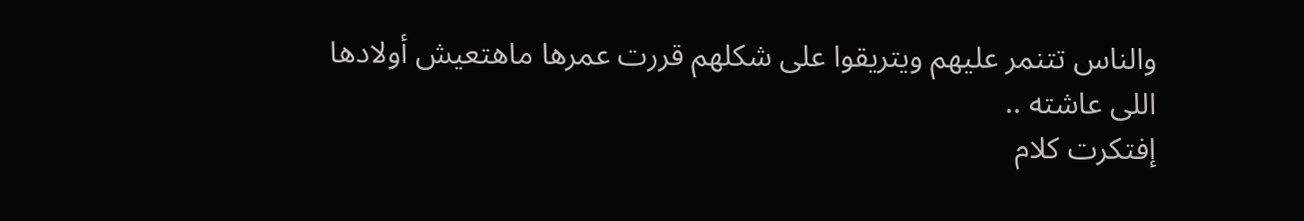والناس تتنمر عليهم ويتريقوا على شكلهم قررت عمرها ماهتعيش أولادها اللى عاشته ..
إفتكرت كلام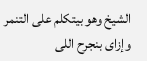الشيخ وهو بيتكلم على التنمر وإزاى بنجرح اللى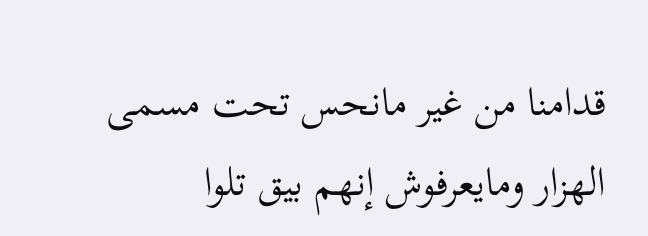قدامنا من غير مانحس تحت مسمى الهزار ومايعرفوش إنهم بيق تلوا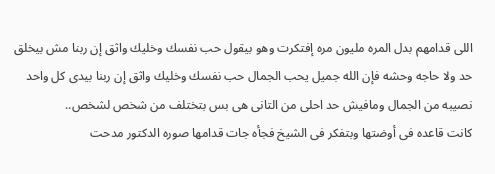اللى قدامهم بدل المره مليون مره إفتكرت وهو بيقول حب نفسك وخليك واثق إن ربنا مش بيخلق حد ولا حاجه وحشه فإن الله جميل يحب الجمال حب نفسك وخليك واثق إن ربنا بيدى كل واحد نصيبه من الجمال ومافيش حد احلى من التانى هى بس بتختلف من شخص لشخص..
كانت قاعده فى أوضتها وبتفكر فى الشيخ فجأه جات قدامها صوره الدكتور مدحت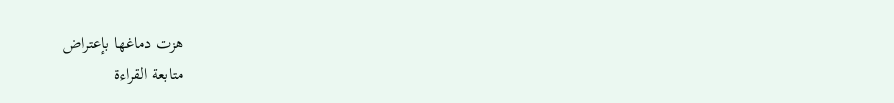هزت دماغها بإعتراض
متابعة القراءة